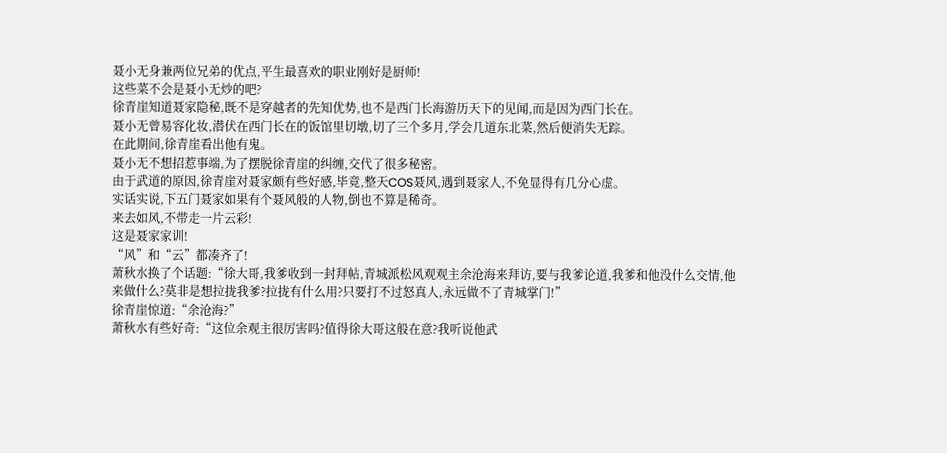聂小无身兼两位兄弟的优点,平生最喜欢的职业刚好是厨师!
这些菜不会是聂小无炒的吧?
徐青崖知道聂家隐秘,既不是穿越者的先知优势,也不是西门长海游历天下的见闻,而是因为西门长在。
聂小无曾易容化妆,潜伏在西门长在的饭馆里切墩,切了三个多月,学会几道东北菜,然后便消失无踪。
在此期间,徐青崖看出他有鬼。
聂小无不想招惹事端,为了摆脱徐青崖的纠缠,交代了很多秘密。
由于武道的原因,徐青崖对聂家颇有些好感,毕竟,整天COS聂风,遇到聂家人,不免显得有几分心虚。
实话实说,下五门聂家如果有个聂风般的人物,倒也不算是稀奇。
来去如风,不带走一片云彩!
这是聂家家训!
“风”和“云”都凑齐了!
萧秋水换了个话题:“徐大哥,我爹收到一封拜帖,青城派松风观观主余沧海来拜访,要与我爹论道,我爹和他没什么交情,他来做什么?莫非是想拉拢我爹?拉拢有什么用?只要打不过怒真人,永远做不了青城掌门!”
徐青崖惊道:“余沧海?”
萧秋水有些好奇:“这位余观主很厉害吗?值得徐大哥这般在意?我听说他武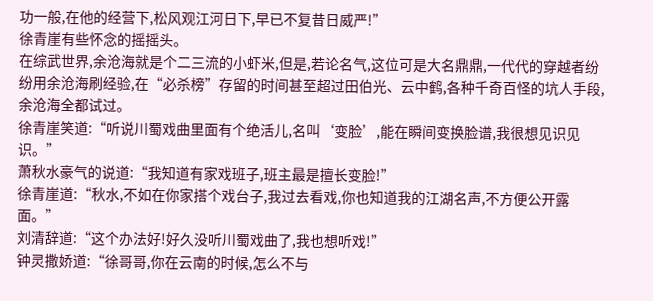功一般,在他的经营下,松风观江河日下,早已不复昔日威严!”
徐青崖有些怀念的摇摇头。
在综武世界,余沧海就是个二三流的小虾米,但是,若论名气,这位可是大名鼎鼎,一代代的穿越者纷纷用余沧海刷经验,在“必杀榜”存留的时间甚至超过田伯光、云中鹤,各种千奇百怪的坑人手段,余沧海全都试过。
徐青崖笑道:“听说川蜀戏曲里面有个绝活儿,名叫‘变脸’,能在瞬间变换脸谱,我很想见识见识。”
萧秋水豪气的说道:“我知道有家戏班子,班主最是擅长变脸!”
徐青崖道:“秋水,不如在你家搭个戏台子,我过去看戏,你也知道我的江湖名声,不方便公开露面。”
刘清辞道:“这个办法好!好久没听川蜀戏曲了,我也想听戏!”
钟灵撒娇道:“徐哥哥,你在云南的时候,怎么不与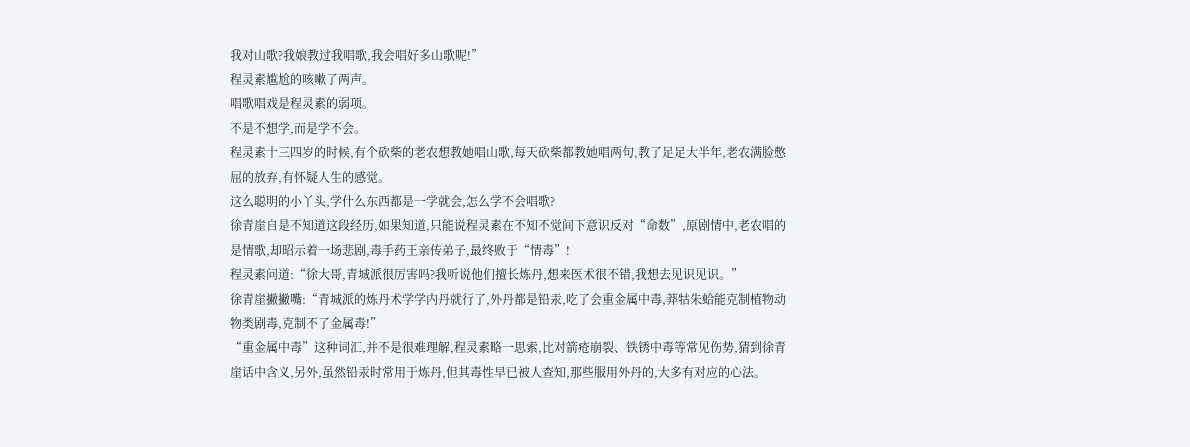我对山歌?我娘教过我唱歌,我会唱好多山歌呢!”
程灵素尴尬的咳嗽了两声。
唱歌唱戏是程灵素的弱项。
不是不想学,而是学不会。
程灵素十三四岁的时候,有个砍柴的老农想教她唱山歌,每天砍柴都教她唱两句,教了足足大半年,老农满脸憋屈的放弃,有怀疑人生的感觉。
这么聪明的小丫头,学什么东西都是一学就会,怎么学不会唱歌?
徐青崖自是不知道这段经历,如果知道,只能说程灵素在不知不觉间下意识反对“命数”,原剧情中,老农唱的是情歌,却昭示着一场悲剧,毒手药王亲传弟子,最终败于“情毒”!
程灵素问道:“徐大哥,青城派很厉害吗?我听说他们擅长炼丹,想来医术很不错,我想去见识见识。”
徐青崖撇撇嘴:“青城派的炼丹术学学内丹就行了,外丹都是铅汞,吃了会重金属中毒,莽牯朱蛤能克制植物动物类剧毒,克制不了金属毒!”
“重金属中毒”这种词汇,并不是很难理解,程灵素略一思索,比对箭疮崩裂、铁锈中毒等常见伤势,猜到徐青崖话中含义,另外,虽然铅汞时常用于炼丹,但其毒性早已被人查知,那些服用外丹的,大多有对应的心法。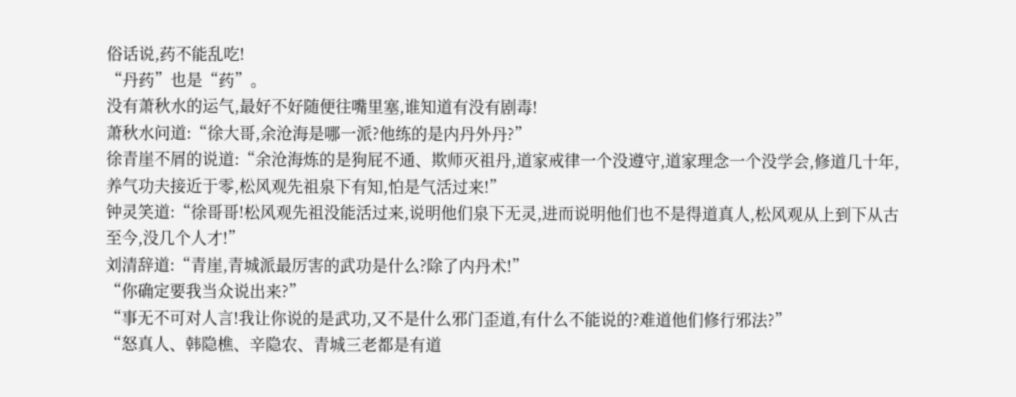俗话说,药不能乱吃!
“丹药”也是“药”。
没有萧秋水的运气,最好不好随便往嘴里塞,谁知道有没有剧毒!
萧秋水问道:“徐大哥,余沧海是哪一派?他练的是内丹外丹?”
徐青崖不屑的说道:“余沧海炼的是狗屁不通、欺师灭祖丹,道家戒律一个没遵守,道家理念一个没学会,修道几十年,养气功夫接近于零,松风观先祖泉下有知,怕是气活过来!”
钟灵笑道:“徐哥哥!松风观先祖没能活过来,说明他们泉下无灵,进而说明他们也不是得道真人,松风观从上到下从古至今,没几个人才!”
刘清辞道:“青崖,青城派最厉害的武功是什么?除了内丹术!”
“你确定要我当众说出来?”
“事无不可对人言!我让你说的是武功,又不是什么邪门歪道,有什么不能说的?难道他们修行邪法?”
“怒真人、韩隐樵、辛隐农、青城三老都是有道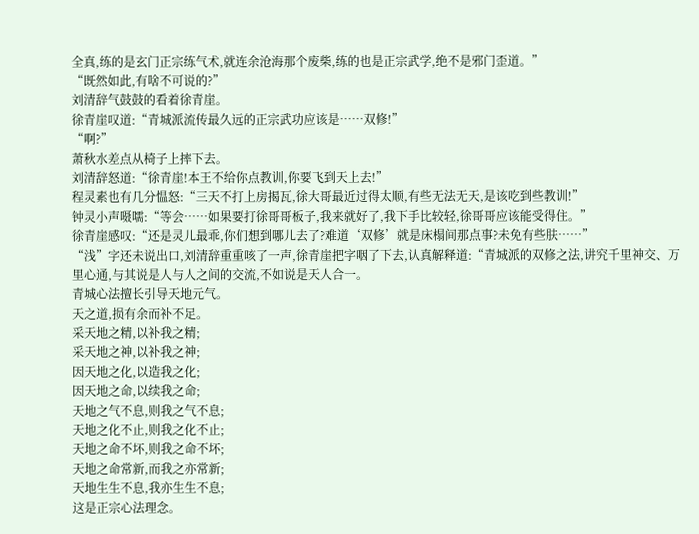全真,练的是玄门正宗练气术,就连余沧海那个废柴,练的也是正宗武学,绝不是邪门歪道。”
“既然如此,有啥不可说的?”
刘清辞气鼓鼓的看着徐青崖。
徐青崖叹道:“青城派流传最久远的正宗武功应该是……双修!”
“啊?”
萧秋水差点从椅子上摔下去。
刘清辞怒道:“徐青崖!本王不给你点教训,你要飞到天上去!”
程灵素也有几分愠怒:“三天不打上房揭瓦,徐大哥最近过得太顺,有些无法无天,是该吃到些教训!”
钟灵小声嗫嚅:“等会……如果要打徐哥哥板子,我来就好了,我下手比较轻,徐哥哥应该能受得住。”
徐青崖感叹:“还是灵儿最乖,你们想到哪儿去了?难道‘双修’就是床榻间那点事?未免有些肤……”
“浅”字还未说出口,刘清辞重重咳了一声,徐青崖把字咽了下去,认真解释道:“青城派的双修之法,讲究千里神交、万里心通,与其说是人与人之间的交流,不如说是天人合一。
青城心法擅长引导天地元气。
天之道,损有余而补不足。
采天地之精,以补我之精;
采天地之神,以补我之神;
因天地之化,以造我之化;
因天地之命,以续我之命;
天地之气不息,则我之气不息;
天地之化不止,则我之化不止;
天地之命不坏,则我之命不坏;
天地之命常新,而我之亦常新;
天地生生不息,我亦生生不息;
这是正宗心法理念。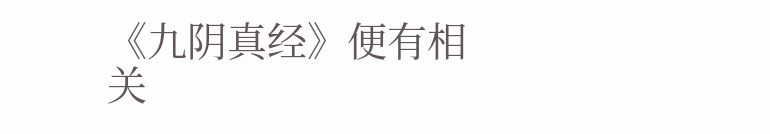《九阴真经》便有相关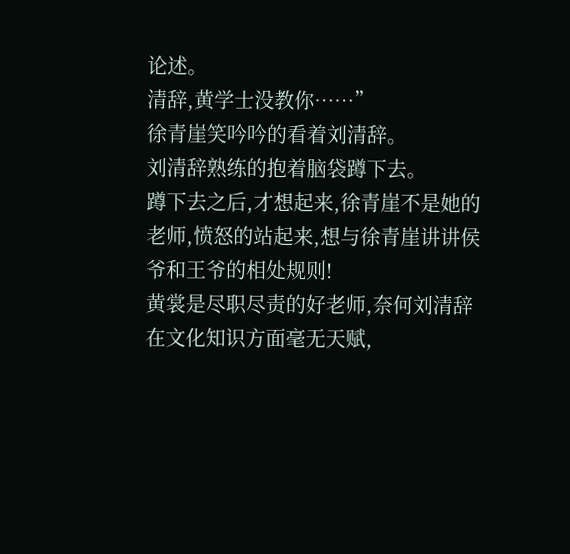论述。
清辞,黄学士没教你……”
徐青崖笑吟吟的看着刘清辞。
刘清辞熟练的抱着脑袋蹲下去。
蹲下去之后,才想起来,徐青崖不是她的老师,愤怒的站起来,想与徐青崖讲讲侯爷和王爷的相处规则!
黄裳是尽职尽责的好老师,奈何刘清辞在文化知识方面毫无天赋,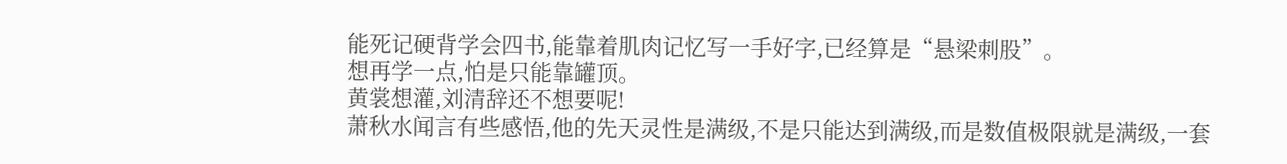能死记硬背学会四书,能靠着肌肉记忆写一手好字,已经算是“悬梁刺股”。
想再学一点,怕是只能靠罐顶。
黄裳想灌,刘清辞还不想要呢!
萧秋水闻言有些感悟,他的先天灵性是满级,不是只能达到满级,而是数值极限就是满级,一套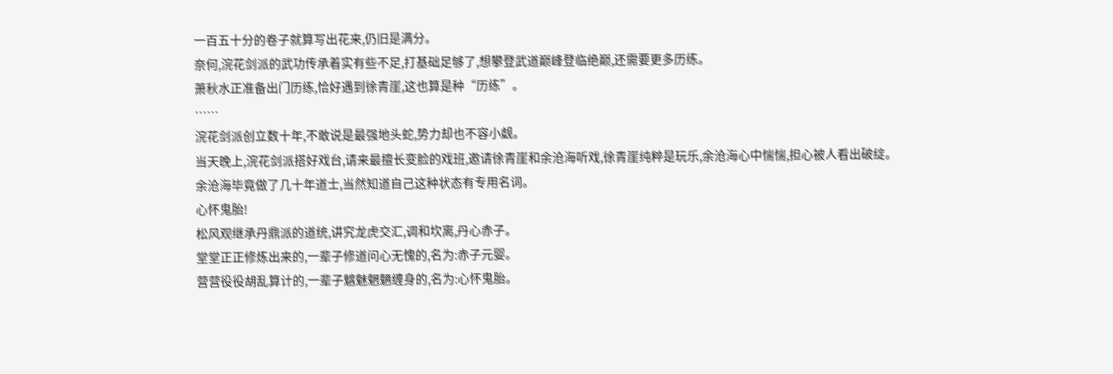一百五十分的卷子就算写出花来,仍旧是满分。
奈何,浣花剑派的武功传承着实有些不足,打基础足够了,想攀登武道巅峰登临绝巅,还需要更多历练。
萧秋水正准备出门历练,恰好遇到徐青崖,这也算是种“历练”。
……
浣花剑派创立数十年,不敢说是最强地头蛇,势力却也不容小觑。
当天晚上,浣花剑派搭好戏台,请来最擅长变脸的戏班,邀请徐青崖和余沧海听戏,徐青崖纯粹是玩乐,余沧海心中惴惴,担心被人看出破绽。
余沧海毕竟做了几十年道士,当然知道自己这种状态有专用名词。
心怀鬼胎!
松风观继承丹鼎派的道统,讲究龙虎交汇,调和坎离,丹心赤子。
堂堂正正修炼出来的,一辈子修道问心无愧的,名为:赤子元婴。
营营役役胡乱算计的,一辈子魑魅魍魉缠身的,名为:心怀鬼胎。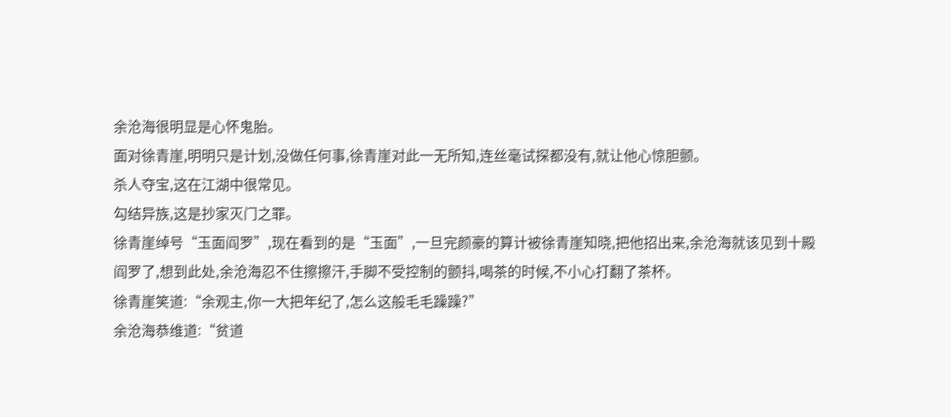余沧海很明显是心怀鬼胎。
面对徐青崖,明明只是计划,没做任何事,徐青崖对此一无所知,连丝毫试探都没有,就让他心惊胆颤。
杀人夺宝,这在江湖中很常见。
勾结异族,这是抄家灭门之罪。
徐青崖绰号“玉面阎罗”,现在看到的是“玉面”,一旦完颜豪的算计被徐青崖知晓,把他招出来,余沧海就该见到十殿阎罗了,想到此处,余沧海忍不住擦擦汗,手脚不受控制的颤抖,喝茶的时候,不小心打翻了茶杯。
徐青崖笑道:“余观主,你一大把年纪了,怎么这般毛毛躁躁?”
余沧海恭维道:“贫道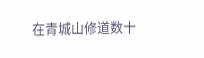在青城山修道数十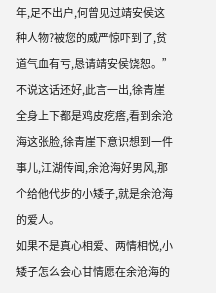年,足不出户,何曾见过靖安侯这种人物?被您的威严惊吓到了,贫道气血有亏,恳请靖安侯饶恕。”
不说这话还好,此言一出,徐青崖全身上下都是鸡皮疙瘩,看到余沧海这张脸,徐青崖下意识想到一件事儿,江湖传闻,余沧海好男风,那个给他代步的小矮子,就是余沧海的爱人。
如果不是真心相爱、两情相悦,小矮子怎么会心甘情愿在余沧海的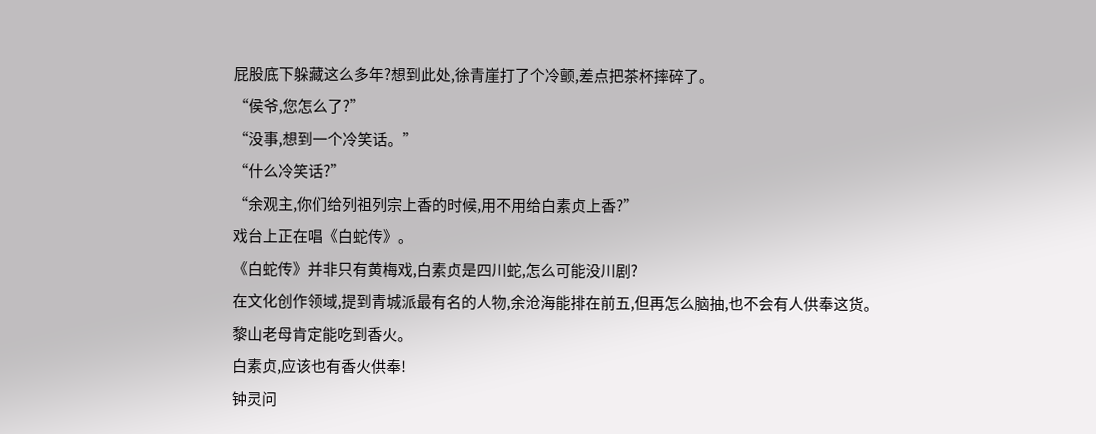屁股底下躲藏这么多年?想到此处,徐青崖打了个冷颤,差点把茶杯摔碎了。
“侯爷,您怎么了?”
“没事,想到一个冷笑话。”
“什么冷笑话?”
“余观主,你们给列祖列宗上香的时候,用不用给白素贞上香?”
戏台上正在唱《白蛇传》。
《白蛇传》并非只有黄梅戏,白素贞是四川蛇,怎么可能没川剧?
在文化创作领域,提到青城派最有名的人物,余沧海能排在前五,但再怎么脑抽,也不会有人供奉这货。
黎山老母肯定能吃到香火。
白素贞,应该也有香火供奉!
钟灵问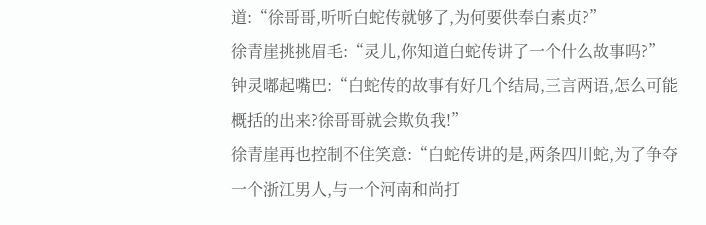道:“徐哥哥,听听白蛇传就够了,为何要供奉白素贞?”
徐青崖挑挑眉毛:“灵儿,你知道白蛇传讲了一个什么故事吗?”
钟灵嘟起嘴巴:“白蛇传的故事有好几个结局,三言两语,怎么可能概括的出来?徐哥哥就会欺负我!”
徐青崖再也控制不住笑意:“白蛇传讲的是,两条四川蛇,为了争夺一个浙江男人,与一个河南和尚打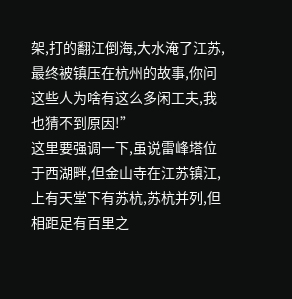架,打的翻江倒海,大水淹了江苏,最终被镇压在杭州的故事,你问这些人为啥有这么多闲工夫,我也猜不到原因!”
这里要强调一下,虽说雷峰塔位于西湖畔,但金山寺在江苏镇江,上有天堂下有苏杭,苏杭并列,但相距足有百里之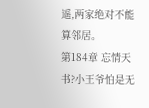遥,两家绝对不能算邻居。
第184章 忘情天书?小王爷怕是无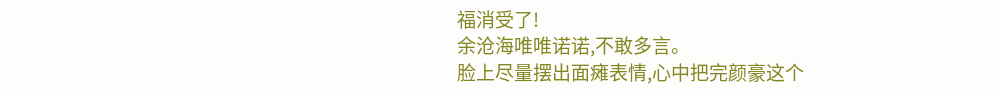福消受了!
余沧海唯唯诺诺,不敢多言。
脸上尽量摆出面瘫表情,心中把完颜豪这个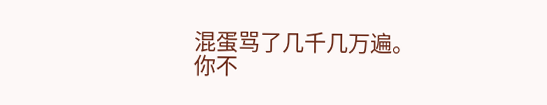混蛋骂了几千几万遍。
你不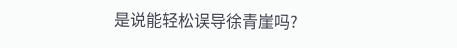是说能轻松误导徐青崖吗?